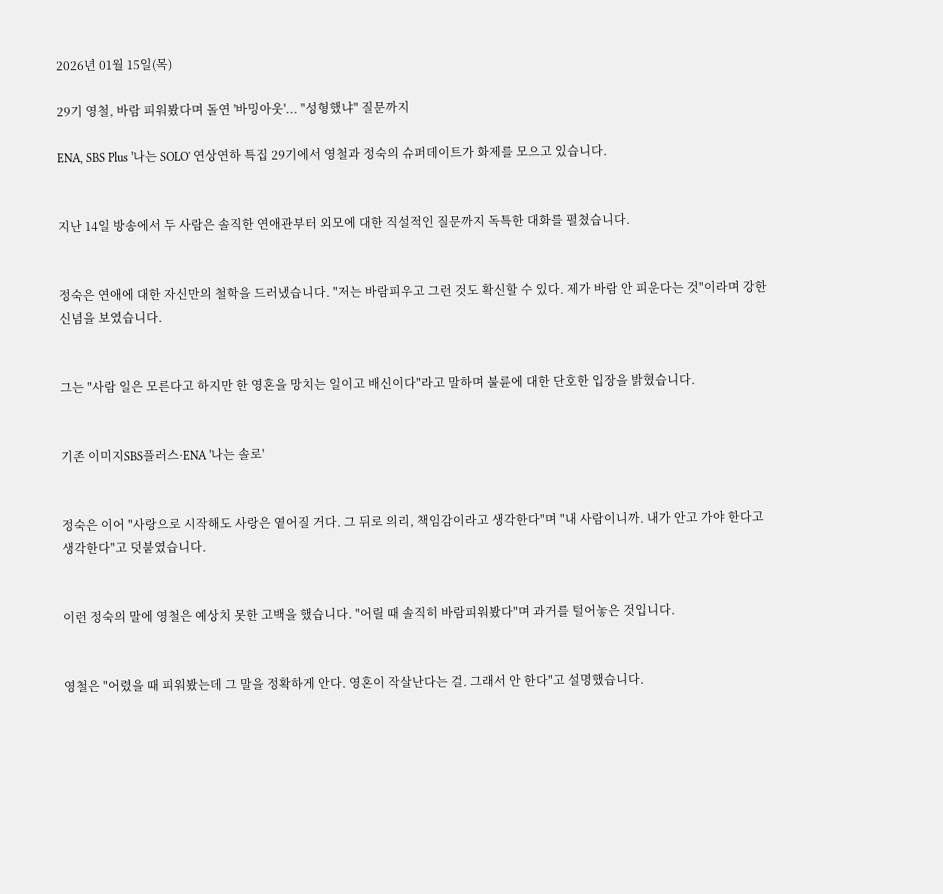2026년 01월 15일(목)

29기 영철, 바람 피워봤다며 돌연 '바밍아웃'... "성형했냐" 질문까지

ENA, SBS Plus '나는 SOLO' 연상연하 특집 29기에서 영철과 정숙의 슈퍼데이트가 화제를 모으고 있습니다.


지난 14일 방송에서 두 사람은 솔직한 연애관부터 외모에 대한 직설적인 질문까지 독특한 대화를 펼쳤습니다.


정숙은 연애에 대한 자신만의 철학을 드러냈습니다. "저는 바람피우고 그런 것도 확신할 수 있다. 제가 바람 안 피운다는 것"이라며 강한 신념을 보였습니다.


그는 "사람 일은 모른다고 하지만 한 영혼을 망치는 일이고 배신이다"라고 말하며 불륜에 대한 단호한 입장을 밝혔습니다.


기존 이미지SBS플러스·ENA '나는 솔로'


정숙은 이어 "사랑으로 시작해도 사랑은 옅어질 거다. 그 뒤로 의리, 책임감이라고 생각한다"며 "내 사람이니까. 내가 안고 가야 한다고 생각한다"고 덧붙였습니다.


이런 정숙의 말에 영철은 예상치 못한 고백을 했습니다. "어릴 때 솔직히 바람피워봤다"며 과거를 털어놓은 것입니다.


영철은 "어렸을 때 피워봤는데 그 말을 정확하게 안다. 영혼이 작살난다는 걸. 그래서 안 한다"고 설명했습니다.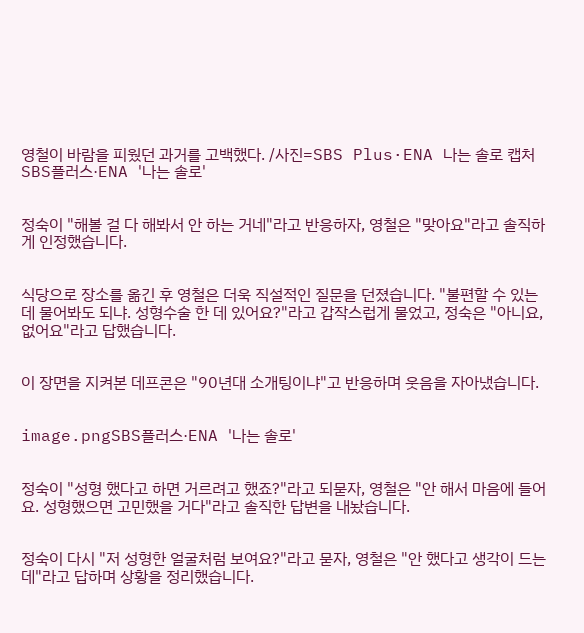영철이 바람을 피웠던 과거를 고백했다. /사진=SBS Plus·ENA 나는 솔로 캡처SBS플러스·ENA '나는 솔로'


정숙이 "해볼 걸 다 해봐서 안 하는 거네"라고 반응하자, 영철은 "맞아요"라고 솔직하게 인정했습니다.


식당으로 장소를 옮긴 후 영철은 더욱 직설적인 질문을 던졌습니다. "불편할 수 있는데 물어봐도 되냐. 성형수술 한 데 있어요?"라고 갑작스럽게 물었고, 정숙은 "아니요, 없어요"라고 답했습니다.


이 장면을 지켜본 데프콘은 "90년대 소개팅이냐"고 반응하며 웃음을 자아냈습니다.


image.pngSBS플러스·ENA '나는 솔로'


정숙이 "성형 했다고 하면 거르려고 했죠?"라고 되묻자, 영철은 "안 해서 마음에 들어요. 성형했으면 고민했을 거다"라고 솔직한 답변을 내놨습니다.


정숙이 다시 "저 성형한 얼굴처럼 보여요?"라고 묻자, 영철은 "안 했다고 생각이 드는데"라고 답하며 상황을 정리했습니다.